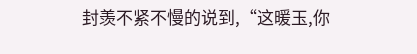封羡不紧不慢的说到,“这暖玉,你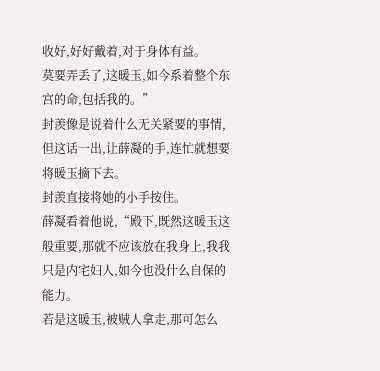收好,好好戴着,对于身体有益。
莫要弄丢了,这暖玉,如今系着整个东宫的命,包括我的。”
封羡像是说着什么无关紧要的事情,但这话一出,让薛凝的手,连忙就想要将暖玉摘下去。
封羡直接将她的小手按住。
薛凝看着他说,“殿下,既然这暖玉这般重要,那就不应该放在我身上,我我只是内宅妇人,如今也没什么自保的能力。
若是这暖玉,被贼人拿走,那可怎么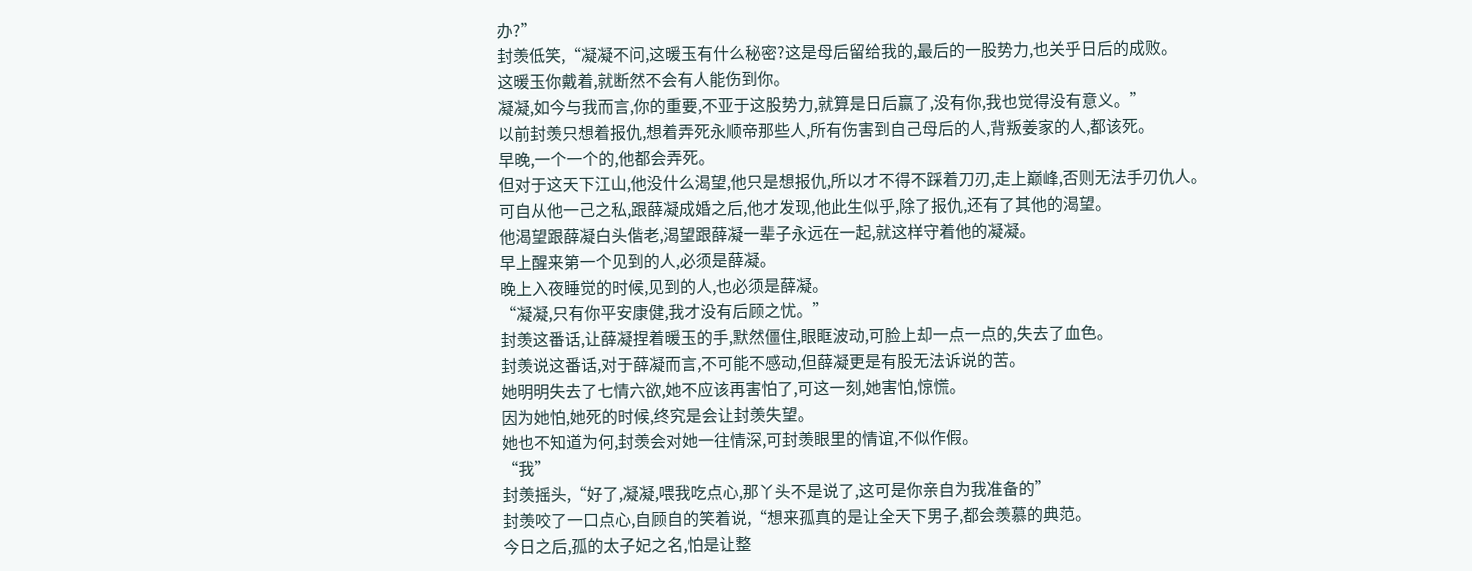办?”
封羡低笑,“凝凝不问,这暖玉有什么秘密?这是母后留给我的,最后的一股势力,也关乎日后的成败。
这暖玉你戴着,就断然不会有人能伤到你。
凝凝,如今与我而言,你的重要,不亚于这股势力,就算是日后赢了,没有你,我也觉得没有意义。”
以前封羡只想着报仇,想着弄死永顺帝那些人,所有伤害到自己母后的人,背叛姜家的人,都该死。
早晚,一个一个的,他都会弄死。
但对于这天下江山,他没什么渴望,他只是想报仇,所以才不得不踩着刀刃,走上巅峰,否则无法手刃仇人。
可自从他一己之私,跟薛凝成婚之后,他才发现,他此生似乎,除了报仇,还有了其他的渴望。
他渴望跟薛凝白头偕老,渴望跟薛凝一辈子永远在一起,就这样守着他的凝凝。
早上醒来第一个见到的人,必须是薛凝。
晚上入夜睡觉的时候,见到的人,也必须是薛凝。
“凝凝,只有你平安康健,我才没有后顾之忧。”
封羡这番话,让薛凝捏着暖玉的手,默然僵住,眼眶波动,可脸上却一点一点的,失去了血色。
封羡说这番话,对于薛凝而言,不可能不感动,但薛凝更是有股无法诉说的苦。
她明明失去了七情六欲,她不应该再害怕了,可这一刻,她害怕,惊慌。
因为她怕,她死的时候,终究是会让封羡失望。
她也不知道为何,封羡会对她一往情深,可封羡眼里的情谊,不似作假。
“我”
封羡摇头,“好了,凝凝,喂我吃点心,那丫头不是说了,这可是你亲自为我准备的”
封羡咬了一口点心,自顾自的笑着说,“想来孤真的是让全天下男子,都会羡慕的典范。
今日之后,孤的太子妃之名,怕是让整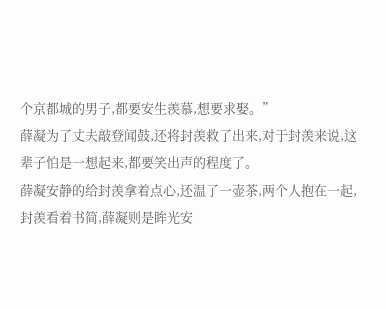个京都城的男子,都要安生羡慕,想要求娶。”
薛凝为了丈夫敲登闻鼓,还将封羡救了出来,对于封羡来说,这辈子怕是一想起来,都要笑出声的程度了。
薛凝安静的给封羡拿着点心,还温了一壶茶,两个人抱在一起,封羡看着书简,薛凝则是眸光安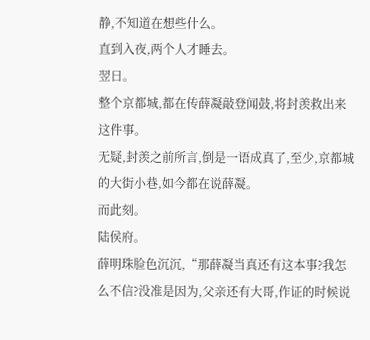静,不知道在想些什么。
直到入夜,两个人才睡去。
翌日。
整个京都城,都在传薛凝敲登闻鼓,将封羡救出来这件事。
无疑,封羡之前所言,倒是一语成真了,至少,京都城的大街小巷,如今都在说薛凝。
而此刻。
陆侯府。
薛明珠脸色沉沉,“那薛凝当真还有这本事?我怎么不信?没准是因为,父亲还有大哥,作证的时候说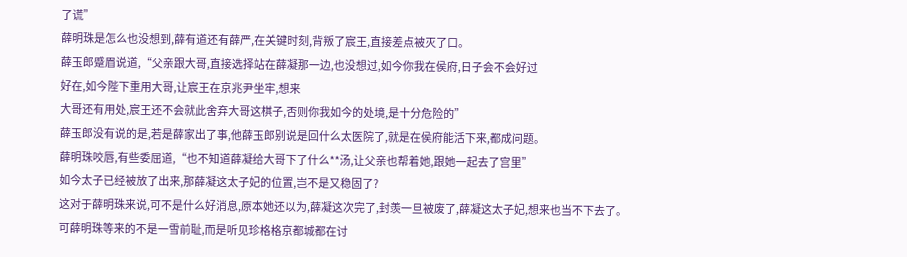了谎”
薛明珠是怎么也没想到,薛有道还有薛严,在关键时刻,背叛了宸王,直接差点被灭了口。
薛玉郎蹙眉说道,“父亲跟大哥,直接选择站在薛凝那一边,也没想过,如今你我在侯府,日子会不会好过
好在,如今陛下重用大哥,让宸王在京兆尹坐牢,想来
大哥还有用处,宸王还不会就此舍弃大哥这棋子,否则你我如今的处境,是十分危险的”
薛玉郎没有说的是,若是薛家出了事,他薛玉郎别说是回什么太医院了,就是在侯府能活下来,都成问题。
薛明珠咬唇,有些委屈道,“也不知道薛凝给大哥下了什么**汤,让父亲也帮着她,跟她一起去了宫里”
如今太子已经被放了出来,那薛凝这太子妃的位置,岂不是又稳固了?
这对于薛明珠来说,可不是什么好消息,原本她还以为,薛凝这次完了,封羡一旦被废了,薛凝这太子妃,想来也当不下去了。
可薛明珠等来的不是一雪前耻,而是听见珍格格京都城都在讨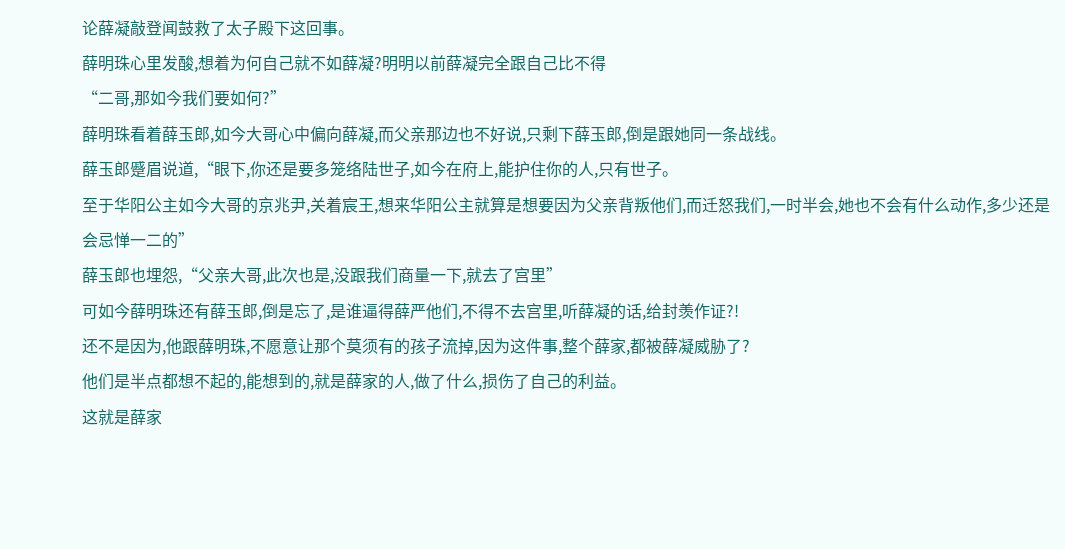论薛凝敲登闻鼓救了太子殿下这回事。
薛明珠心里发酸,想着为何自己就不如薛凝?明明以前薛凝完全跟自己比不得
“二哥,那如今我们要如何?”
薛明珠看着薛玉郎,如今大哥心中偏向薛凝,而父亲那边也不好说,只剩下薛玉郎,倒是跟她同一条战线。
薛玉郎蹙眉说道,“眼下,你还是要多笼络陆世子,如今在府上,能护住你的人,只有世子。
至于华阳公主如今大哥的京兆尹,关着宸王,想来华阳公主就算是想要因为父亲背叛他们,而迁怒我们,一时半会,她也不会有什么动作,多少还是会忌惮一二的”
薛玉郎也埋怨,“父亲大哥,此次也是,没跟我们商量一下,就去了宫里”
可如今薛明珠还有薛玉郎,倒是忘了,是谁逼得薛严他们,不得不去宫里,听薛凝的话,给封羡作证?!
还不是因为,他跟薛明珠,不愿意让那个莫须有的孩子流掉,因为这件事,整个薛家,都被薛凝威胁了?
他们是半点都想不起的,能想到的,就是薛家的人,做了什么,损伤了自己的利益。
这就是薛家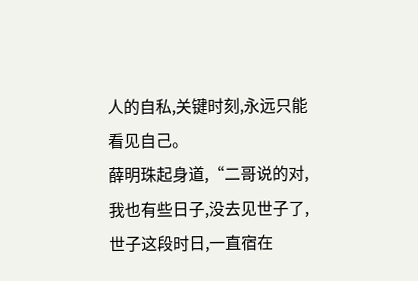人的自私,关键时刻,永远只能看见自己。
薛明珠起身道,“二哥说的对,我也有些日子,没去见世子了,世子这段时日,一直宿在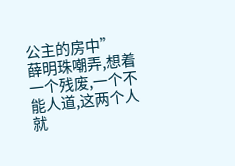公主的房中”
薛明珠嘲弄,想着一个残废,一个不能人道,这两个人就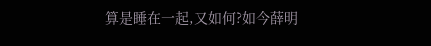算是睡在一起,又如何?如今薛明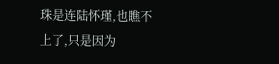珠是连陆怀瑾,也瞧不上了,只是因为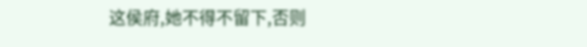这侯府,她不得不留下,否则